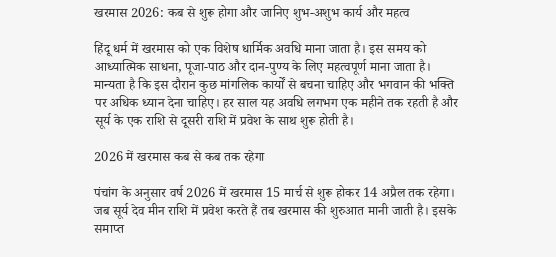खरमास 2026: कब से शुरू होगा और जानिए शुभ-अशुभ कार्य और महत्व

हिंदू धर्म में खरमास को एक विशेष धार्मिक अवधि माना जाता है। इस समय को आध्यात्मिक साधना, पूजा-पाठ और दान-पुण्य के लिए महत्वपूर्ण माना जाता है। मान्यता है कि इस दौरान कुछ मांगलिक कार्यों से बचना चाहिए और भगवान की भक्ति पर अधिक ध्यान देना चाहिए। हर साल यह अवधि लगभग एक महीने तक रहती है और सूर्य के एक राशि से दूसरी राशि में प्रवेश के साथ शुरू होती है।

2026 में खरमास कब से कब तक रहेगा

पंचांग के अनुसार वर्ष 2026 में खरमास 15 मार्च से शुरू होकर 14 अप्रैल तक रहेगा। जब सूर्य देव मीन राशि में प्रवेश करते हैं तब खरमास की शुरुआत मानी जाती है। इसके समाप्त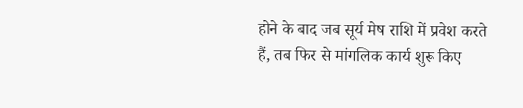होने के बाद जब सूर्य मेष राशि में प्रवेश करते हैं, तब फिर से मांगलिक कार्य शुरू किए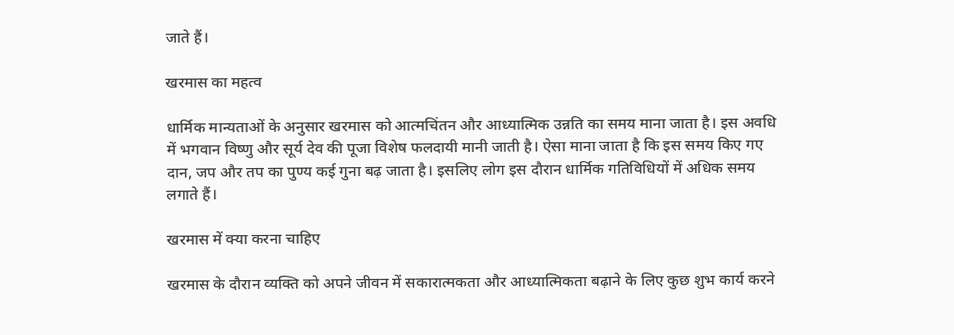जाते हैं।

खरमास का महत्व

धार्मिक मान्यताओं के अनुसार खरमास को आत्मचिंतन और आध्यात्मिक उन्नति का समय माना जाता है। इस अवधि में भगवान विष्णु और सूर्य देव की पूजा विशेष फलदायी मानी जाती है। ऐसा माना जाता है कि इस समय किए गए दान, जप और तप का पुण्य कई गुना बढ़ जाता है। इसलिए लोग इस दौरान धार्मिक गतिविधियों में अधिक समय लगाते हैं।

खरमास में क्या करना चाहिए

खरमास के दौरान व्यक्ति को अपने जीवन में सकारात्मकता और आध्यात्मिकता बढ़ाने के लिए कुछ शुभ कार्य करने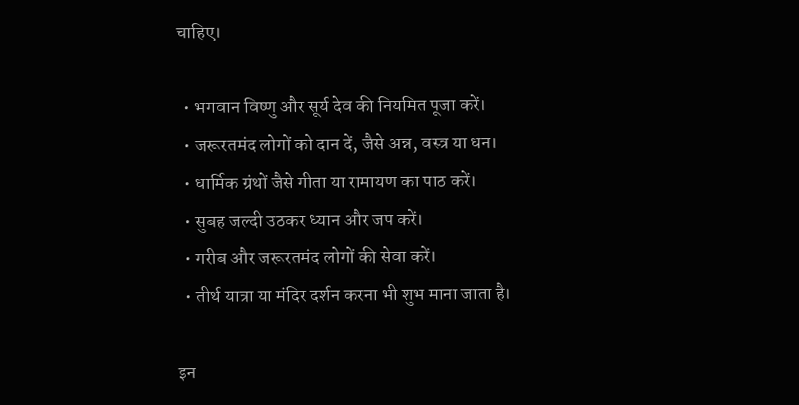चाहिए।

  • भगवान विष्णु और सूर्य देव की नियमित पूजा करें।
  • जरूरतमंद लोगों को दान दें, जैसे अन्न, वस्त्र या धन।
  • धार्मिक ग्रंथों जैसे गीता या रामायण का पाठ करें।
  • सुबह जल्दी उठकर ध्यान और जप करें।
  • गरीब और जरूरतमंद लोगों की सेवा करें।
  • तीर्थ यात्रा या मंदिर दर्शन करना भी शुभ माना जाता है।

इन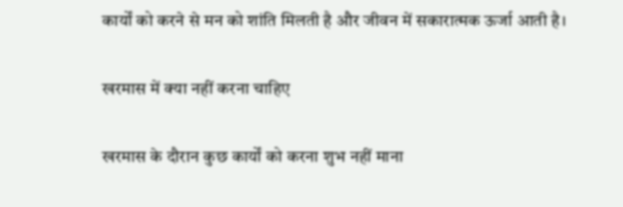कार्यों को करने से मन को शांति मिलती है और जीवन में सकारात्मक ऊर्जा आती है।

खरमास में क्या नहीं करना चाहिए

खरमास के दौरान कुछ कार्यों को करना शुभ नहीं माना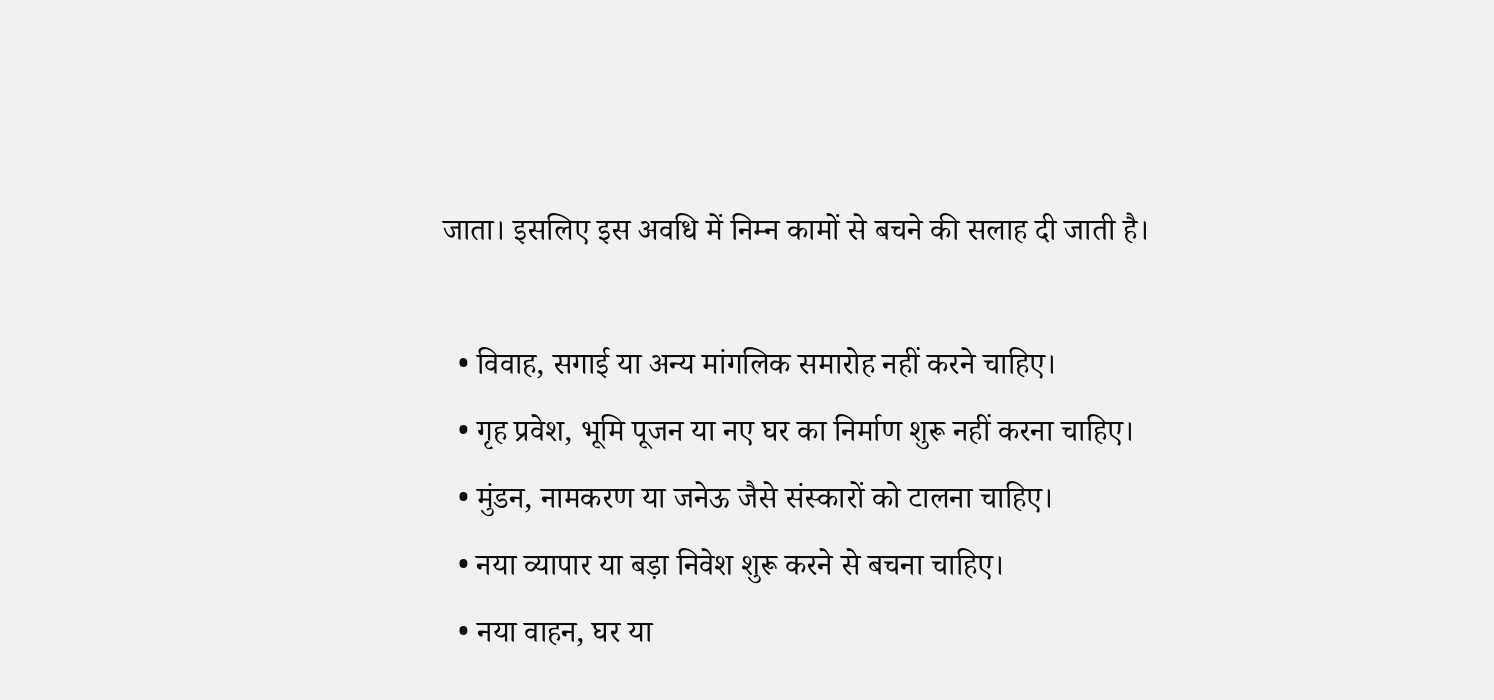जाता। इसलिए इस अवधि में निम्न कामों से बचने की सलाह दी जाती है।

  • विवाह, सगाई या अन्य मांगलिक समारोह नहीं करने चाहिए।
  • गृह प्रवेश, भूमि पूजन या नए घर का निर्माण शुरू नहीं करना चाहिए।
  • मुंडन, नामकरण या जनेऊ जैसे संस्कारों को टालना चाहिए।
  • नया व्यापार या बड़ा निवेश शुरू करने से बचना चाहिए।
  • नया वाहन, घर या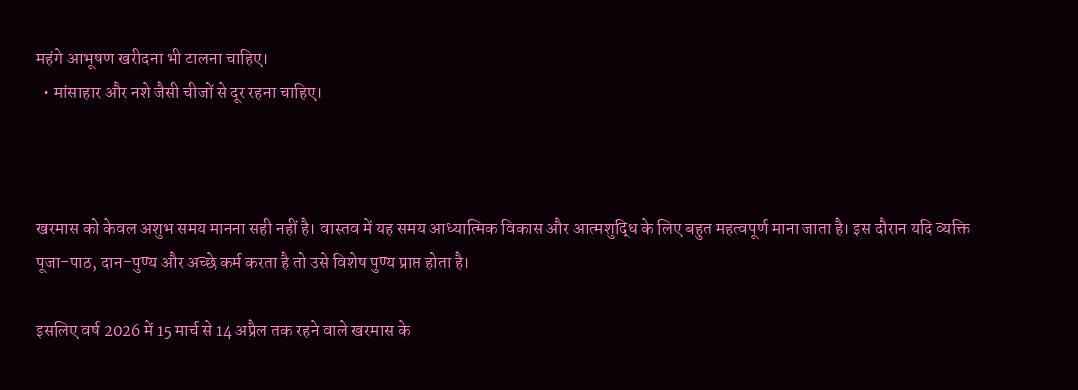महंगे आभूषण खरीदना भी टालना चाहिए।
  • मांसाहार और नशे जैसी चीजों से दूर रहना चाहिए।



खरमास को केवल अशुभ समय मानना सही नहीं है। वास्तव में यह समय आध्यात्मिक विकास और आत्मशुद्धि के लिए बहुत महत्वपूर्ण माना जाता है। इस दौरान यदि व्यक्ति पूजा-पाठ, दान-पुण्य और अच्छे कर्म करता है तो उसे विशेष पुण्य प्राप्त होता है।

इसलिए वर्ष 2026 में 15 मार्च से 14 अप्रैल तक रहने वाले खरमास के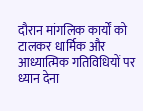दौरान मांगलिक कार्यों को टालकर धार्मिक और आध्यात्मिक गतिविधियों पर ध्यान देना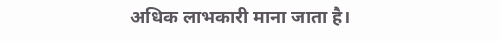अधिक लाभकारी माना जाता है।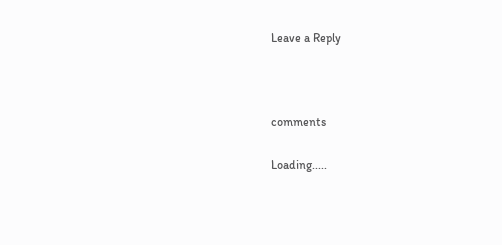Leave a Reply



comments

Loading.....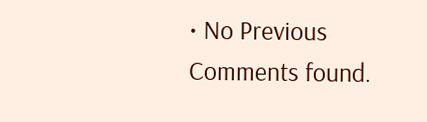• No Previous Comments found.